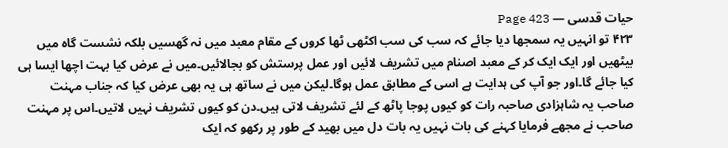حیات قدسی — Page 423
۴۲۳ تو انہیں یہ سمجھا دیا جائے کہ سب کی سب اکٹھی ٹھا کروں کے مقام معبد میں نہ گھسیں بلکہ نشست گاہ میں بیٹھیں اور ایک ایک کر کے معبد اصنام میں تشریف لائیں اور عمل پرستش کو بجالائیں۔میں نے عرض کیا بہت اچھا ایسا ہی کیا جائے گا۔اور جو آپ کی ہدایت ہے اسی کے مطابق عمل ہوگا۔لیکن میں نے ساتھ ہی یہ بھی عرض کیا کہ جناب مہنت صاحب یہ شاہزادی صاحبہ رات کو کیوں پوجا پاٹھ کے لئے تشریف لاتی ہیں۔دن کو کیوں تشریف نہیں لاتیں۔اس پر مہنت صاحب نے مجھے فرمایا کہنے کی بات نہیں یہ بات دل میں بھید کے طور پر رکھو کہ ایک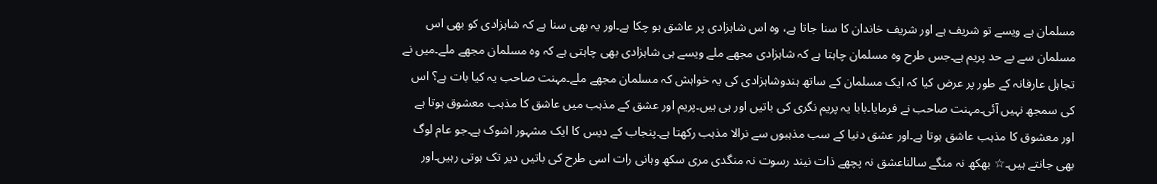مسلمان ہے ویسے تو شریف ہے اور شریف خاندان کا سنا جاتا ہے، وہ اس شاہزادی پر عاشق ہو چکا ہے۔اور یہ بھی سنا ہے کہ شاہزادی کو بھی اس مسلمان سے بے حد پریم ہے۔جس طرح وہ مسلمان چاہتا ہے کہ شاہزادی مجھے ملے ویسے ہی شاہزادی بھی چاہتی ہے کہ وہ مسلمان مجھے ملے۔میں نے تجاہل عارفانہ کے طور پر عرض کیا کہ ایک مسلمان کے ساتھ ہندوشاہزادی کی یہ خواہش کہ مسلمان مجھے ملے۔مہنت صاحب یہ کیا بات ہے؟ اس کی سمجھ نہیں آئی۔مہنت صاحب نے فرمایا۔بابا یہ پریم نگری کی باتیں اور ہی ہیں۔پریم اور عشق کے مذہب میں عاشق کا مذہب معشوق ہوتا ہے اور معشوق کا مذہب عاشق ہوتا ہے۔اور عشق دنیا کے سب مذہبوں سے نرالا مذہب رکھتا ہے۔پنجاب کے دیس کا ایک مشہور اشوک ہے۔جو عام لوگ بھی جانتے ہیں۔☆ بھکھ نہ منگے سالناعشق نہ پچھے ذات نیند رسوت نہ منگدی مری سکھ وہانی رات اسی طرح کی باتیں دیر تک ہوتی رہیں۔اور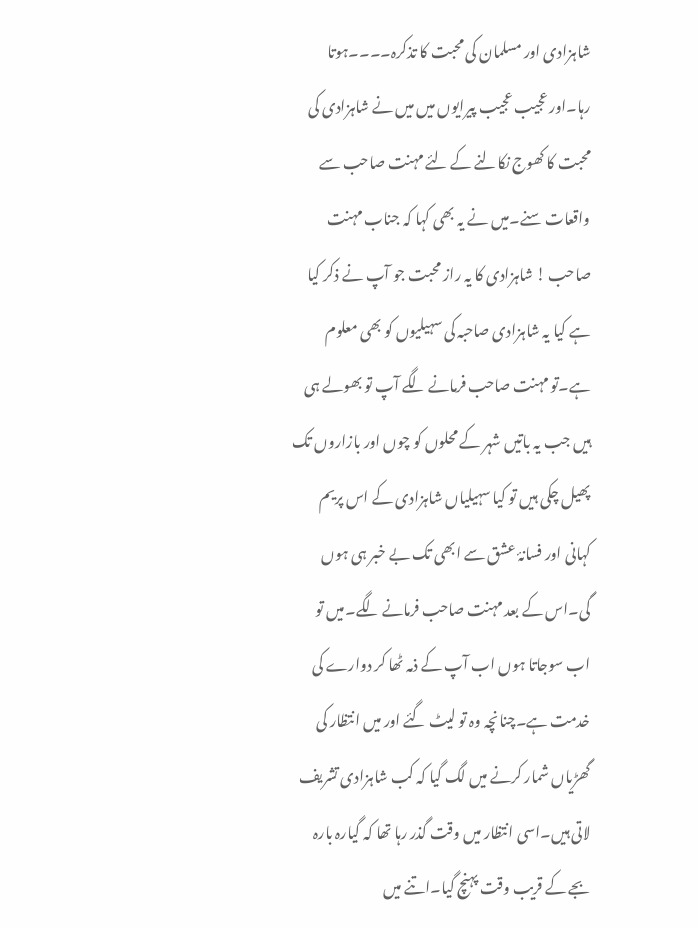شاہزادی اور مسلمان کی محبت کا تذکرہ۔۔۔۔ہوتا رہا۔اور عجیب عجیب پیرایوں میں میں نے شاہزادی کی محبت کا کھوج نکالنے کے لئے مہنت صاحب سے واقعات سنے۔میں نے یہ بھی کہا کہ جناب مہنت صاحب ! شاہزادی کا یہ راز محبت جو آپ نے ذکر کیا ہے کیا یہ شاہزادی صاحبہ کی سہیلیوں کو بھی معلوم ہے۔تو مہنت صاحب فرمانے لگے آپ تو بھولے ہی ہیں جب یہ باتیں شہر کے محلوں کو چوں اور بازاروں تک پھیل چکی ہیں تو کیا سہیلیاں شاہزادی کے اس پریم کہانی اور فسانۂ عشق سے ابھی تک بے خبر ہی ہوں گی۔اس کے بعد مہنت صاحب فرمانے لگے۔میں تو اب سوجاتا ہوں اب آپ کے ذمہ ٹھا کر دوارے کی خدمت ہے۔چنانچہ وہ تو لیٹ گئے اور میں انتظار کی گھڑیاں شمار کرنے میں لگ گیا کہ کب شاہزادی تشریف لاتی ہیں۔اسی انتظار میں وقت گذر رہا تھا کہ گیارہ بارہ بجے کے قریب وقت پہنچ گیا۔اتنے میں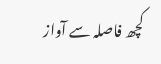کچھ فاصلہ سے آواز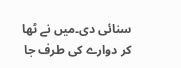سنائی دی۔میں نے ٹھا کر دوارے کی طرف جا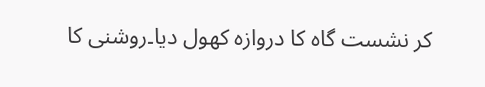کر نشست گاہ کا دروازہ کھول دیا۔روشنی کا